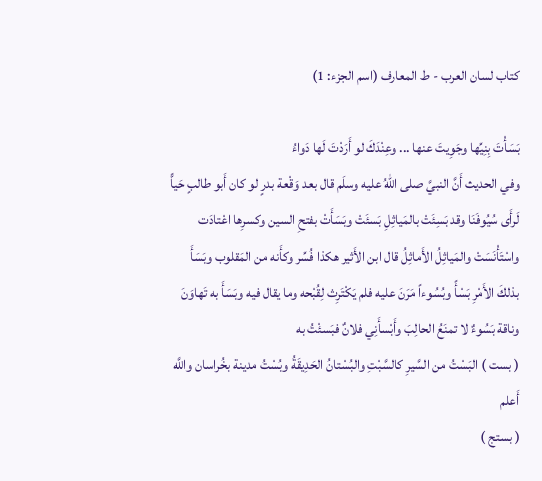كتاب لسان العرب - ط المعارف (اسم الجزء: 1)

بَسَأْتَ بِنِيِّها وجَوِيتَ عنها ... وعِنْدَكَ لو أَرَدْتَ لَها دَواءُ
وفي الحديث أَنَّ النبيَّ صلى اللّهُ عليه وسلَم قال بعد وَقْعة بدرٍ لو كان أَبو طالبٍ حَياًّ لَرأَى سُيُوفَنَا وقد بَسِئَتْ بالمَياثِلِ بَسئَتْ وبَسَأَتْ بفتحِ السين وكسرِها اعْتادَت واسْتَأْنَسَتْ والمَياثِلُ الأَماثِلُ قال ابن الأَثير هكذا فُسِّر وكأَنه من المَقلوب وبَسَأَ بذلكَ الأَمْرِ بَسْأً وبُسُوءاً مَرَنَ عليه فلم يَكْتَرِث لِقُبْحه وما يقال فيه وبَسَأَ به تَهاوَنَ وناقة بَسُوءٌ لا تمنَعُ الحالِبَ وأَبْسأَنِي فلانٌ فبَسئْتُ به
( بست ) البَسْتُ من السَّيرِ كالسَّبْتِ والبُسْتانُ الحَدِيقَةُ وبُسْتُ مدينة بخُراسان واللَّه أَعلم
( بستج )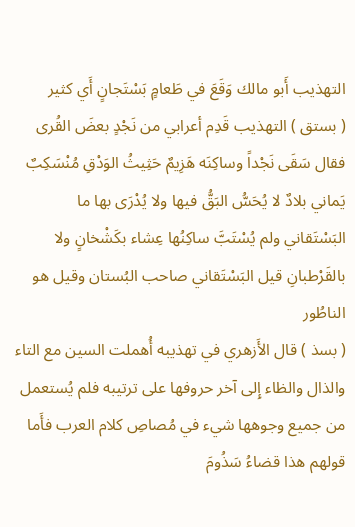التهذيب أَبو مالك وَقَعَ في طَعامٍ بَسْتَجانٍ أَي كثير
( بستق ) التهذيب قَدِم أعرابي من نَجْدٍ بعضَ القُرى فقال سَقَى نَجْداً وساكِنَه هَزِيمٌ حَثِيثُ الوَدْقِ مُنْسَكِبٌ يَماني بلادٌ لا يُحَسُّ البَقُّ فيها ولا يُدْرَى بها ما البَسْتَقاني ولم يُسْتَبَّ ساكِنُها عِشاء بكَشْخانٍ ولا بالقَرْطبانِ قيل البَسْتَقاني صاحب البُستان وقيل هو الناطُور
( بسذ ) قال الأَزهري في تهذيبه أُهملت السين مع التاء والذال والظاء إِلى آخر حروفها على ترتيبه فلم يُستعمل من جميع وجوهها شيء في مُصاصِ كلام العرب فأَما قولهم هذا قضاءُ سَذُومَ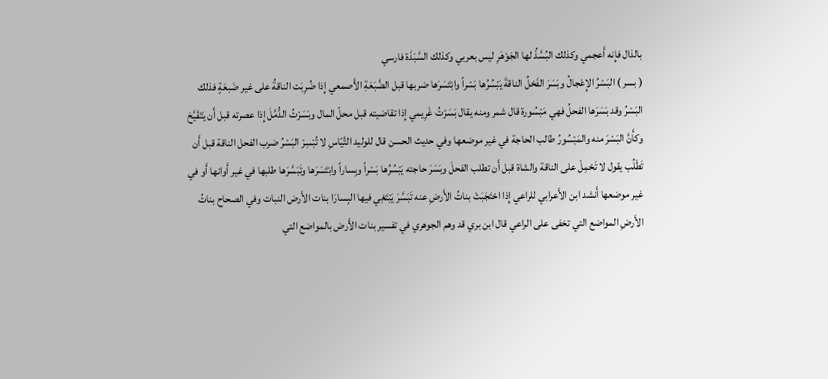بالذال فإِنه أَعجمي وكذلك البُسَّذُ لها الجَوْهَرِ ليس بعربي وكذلك السَّبَذَة فارسي
( بسر ) البَسْرُ الإِعْجالُ وبَسَرَ الفَحْلُ الناقةَ يَبْسُرُها بَسْراً وابْتَسَرَها ضربها قبل الضَّبَعَةِ الأَصمعي إِذا ضُرِبَت الناقةُ على غير ضَبعَةٍ فذلك البَسْرُ وقد بَسَرَها الفحلُ فهي مَبْسُورة قال شمر ومنه يقال بَسَرْتُ غَرِيمي إِذا تقاضيته قبل محلّ المال وبَسَرْتُ الدُّمَّلَ إِذا عصرته قبل أَن يَتَقَيَّحَ وكأَنَّ البَسْرَ منه والمَبْسُورُ طالب الحاجة في غير موضعها وفي حديث الحسن قال للوليد التَّيّاسِ لا تُبْسِرْ البَسْرُ ضرب الفحل الناقة قبل أَن تَطْلُب يقول لا تَحْمِلْ على الناقة والشاة قبل أَن تطلب الفحلَ وبَسَرَ حاجته يَبْسُرُها بَسْراً وبِساراً وابْتَسَرَها وتَبَسَّرَها طلبها في غير أَوانها أَو في غير موضعها أَنشد ابن الأَعرابي للراعي إِذا احْتَجَبَتْ بناتُ الأَرضِ عنه تَبَسَّرَ يَبْتَغِي فيها البِسارَا بنات الأَرض النبات وفي الصحاح بناتُ الأَرضِ المواضع التي تخفى على الراعي قال ابن بري قد وهم الجوهري في تفسير بنات الأَرض بالمواضع التي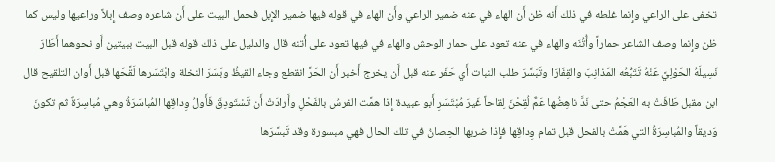تخفى على الراعي وإِنما غلطه في ذلك أَنه ظن أَن الهاء في عنه ضمير الراعي وأَن الهاء في قوله فيها ضمير الإِبل فحمل البيت على أَن شاعره وصف إِبلاً وراعيها وليس كما ظن وإِنما وصف الشاعر حماراً وأُتُنَه والهاء في عنه تعود على حمار الوحش والهاء في فيها تعود على أُتنه قال والدليل على ذلك قوله قبل البيت ببيتين أَو نحوهما أَطَارَ نَسِيلَهُ الحَوْلِيَّ عَنْهُ تَتَبُّعُه المَذانِبَ والقِفَارَا وتَبَسَّرَ طلب النبات أَي حَفَر عنه قبل أَن يخرج أَخبر أَن الحَرَّ انقطع وجاء القيظُ وبَسَرَ النخلة وابْتَسَرها لَقَّحَها قبل أَوان التلقيح قال ابن مقبل طَافَتْ به العَجْمُ حتى نَدَّ ناهِضُها عَمٌّ لُقِحْنَ لِقاحاً غَيرَ مُبْتَسَرِ أَبو عبيدة إِذا همَّت الفرسُ بالفَحْلِ وأَرادَتْ أَن تَسْتَودِقَ فَأَولُ وِداقِها المُباسَرَةُ وهي مُباسِرَةٌ ثم تكونَ وَديقاً والمُباسِرَةُ التي هَمَّتْ بالفحل قبل تمام وِداقِها فإِذا ضربها الحِصانُ في تلك الحال فهي مبسورة وقد تَبسَّرَها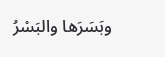وبَسَرَها والبَسْرُ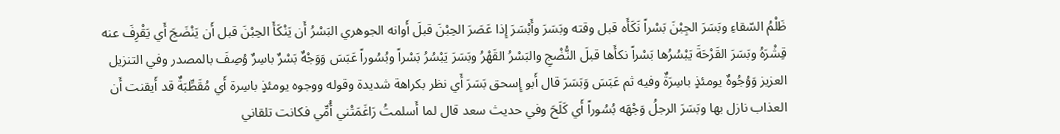ظَلْمُ السّقاءِ وبَسَرَ الجِبْنَ بَسْراً نَكَأَه قبل وقته وبَسَرَ وأَبْسَرَ إِذا عَصَرَ الحِبْنَ قبلَ أَوانه الجوهري البَسْرُ أَن يَنْكَأَ الحِبْنَ قبل أَن يَنْضَجَ أَي يَقْرِفَ عنه قِشْرَهُ وبَسَرَ القَرْحَةَ يَبْسُرُها بَسْراً نكأَها قبلَ النُّضْجِ والبَسْرُ القَهْرُ وبَسَرَ يَبْسُرُ بَسْراً وبُسُوراً عَبَسَ وَوَجْهٌ بَسْرٌ باسِرٌ وُصِفَ بالمصدر وفي التنزيل العزيز وَوُجُوهٌ يومئذٍ باسِرَةٌ وفيه ثم عَبَسَ وَبَسَرَ قال أَبو إِسحق بَسَرَ أَي نظر بكراهة شديدة وقوله ووجوه يومئذٍ باسِرة أَي مُقَطِّبَةٌ قد أَيقنت أَن العذاب نازل بها وبَسَرَ الرجلُ وَجْهَه بُسُوراً أَي كَلَحَ وفي حديث سعد قال لما أَسلمتُ رَاغَمَتْني أُمِّي فكانت تلقاني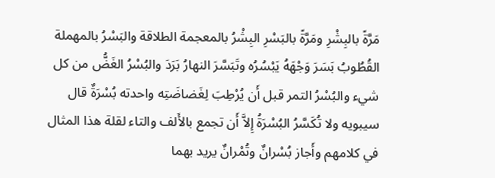مَرَّةً بالبِشْرِ ومَرَّةً بالبَسْرِ البِشْرُ بالمعجمة الطلاقة والبَسْرُ بالمهملة القُطُوبُ بَسَرَ وَجْهَهُ يَبْسُرُه وتَبَسَّرَ النهارُ بَرَدَ والبُسْرُ الغَضُّ من كل شيء والبُسْرُ التمر قبل أَن يُرْطِبَ لِغَضاضَتِه واحدته بُسْرَةٌ قال سيبويه ولا تُكَسَّرُ البُسْرَةُ إِلاَّ أَن تجمع بالأَلف والتاء لقلة هذا المثال في كلامهم وأَجاز بُسْرانٌ وتُمْرانٌ يريد بهما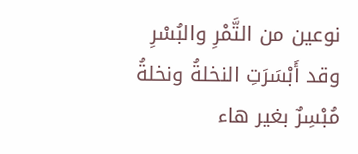نوعين من التَّمْرِ والبُسْرِ وقد أَبْسَرَتِ النخلةُ ونخلةُ مُبْسِرٌ بغير هاء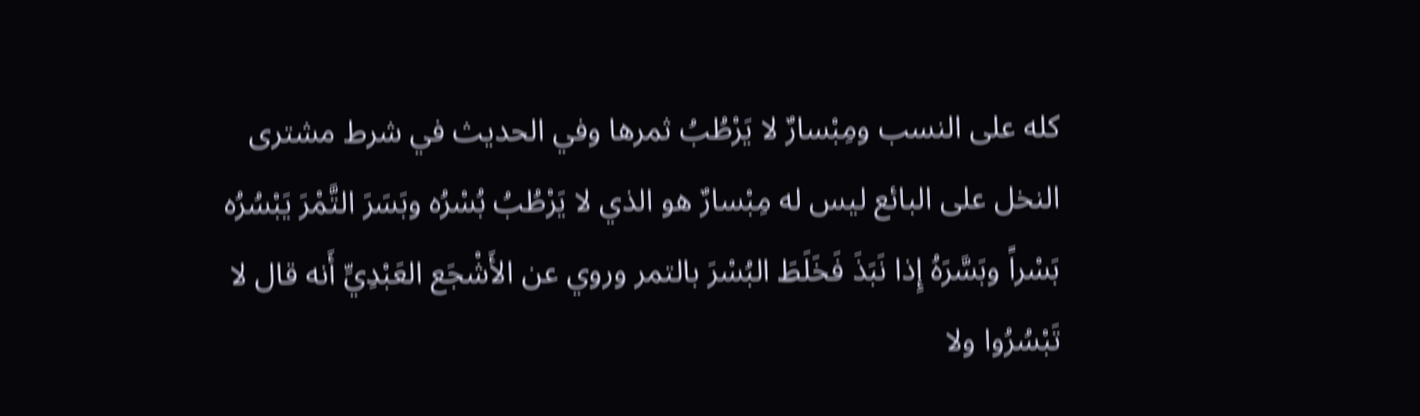كله على النسب ومِبْسارٌ لا يَرْطُبُ ثمرها وفي الحديث في شرط مشترى النخل على البائع ليس له مِبْسارٌ هو الذي لا يَرْطُبُ بُسْرُه وبَسَرَ التَّمْرَ يَبْسُرُه بَسْراً وبَسَّرَهُ إِذا نَبَذَ فَخَلَطَ البُسْرَ بالتمر وروي عن الأَشْجَع العَبْدِيِّ أَنه قال لا تَبْسُرُوا ولا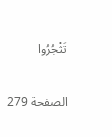تَثْجُرُوا

الصفحة 279